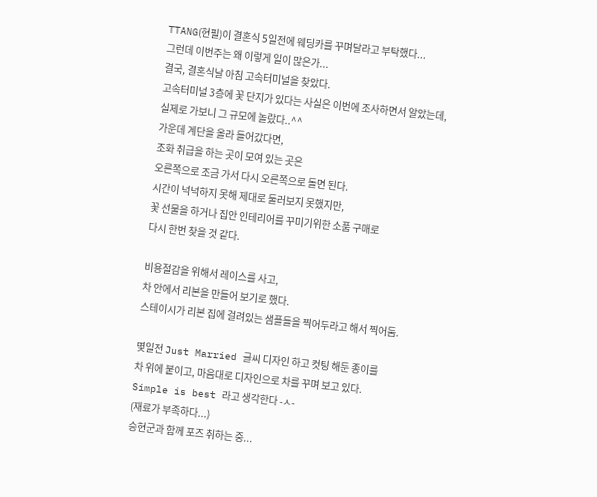TTANG(현필)이 결혼식 5일전에 웨딩카를 꾸며달라고 부탁했다...
그런데 이번주는 왜 이렇게 일이 많은가...
결국, 결혼식날 아침 고속터미널을 찾았다.
고속터미널 3층에 꽃 단지가 있다는 사실은 이번에 조사하면서 알았는데,
실제로 가보니 그 규모에 놀랐다..^^
가운데 계단을 올라 들어갔다면,
조화 취급을 하는 곳이 모여 있는 곳은
오른쪽으로 조금 가서 다시 오른쪽으로 돌면 된다.
시간이 넉넉하지 못해 제대로 둘러보지 못했지만,
꽃 선물을 하거나 집안 인테리어를 꾸미기위한 소품 구매로
다시 한번 찾을 것 같다.

비용절감을 위해서 레이스를 사고,
차 안에서 리본을 만들어 보기로 했다.
스테이시가 리본 집에 걸려있는 샘플들을 찍어두라고 해서 찍어둠.

몇일전 Just Married 글씨 디자인 하고 컷팅 해둔 종이를
차 위에 붙이고, 마음대로 디자인으로 차를 꾸며 보고 있다.
Simple is best 라고 생각한다 -ㅅ-
(재료가 부족하다...)
승현군과 함께 포즈 취하는 중...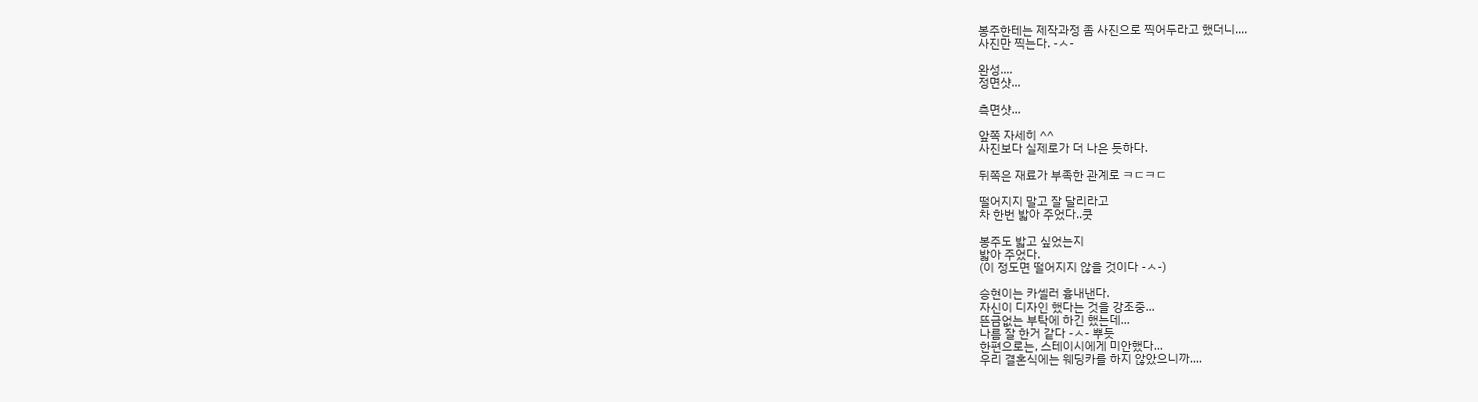봉주한테는 제작과정 좀 사진으로 찍어두라고 했더니....
사진만 찍는다. -ㅅ-

완성....
정면샷...

측면샷...

앞쪽 자세히 ^^
사진보다 실제로가 더 나은 듯하다.

뒤쪽은 재료가 부족한 관계로 ㅋㄷㅋㄷ

떨어지지 말고 잘 달리라고
차 한번 밟아 주었다..쿳

봉주도 밟고 싶었는지
밟아 주었다.
(이 정도면 떨어지지 않을 것이다 -ㅅ-)

승현이는 카셀러 흉내낸다.
자신이 디자인 했다는 것을 강조중...
뜬금없는 부탁에 하긴 했는데...
나름 잘 한거 같다 -ㅅ- 뿌듯
한편으로는, 스테이시에게 미안했다...
우리 결혼식에는 웨딩카를 하지 않았으니까....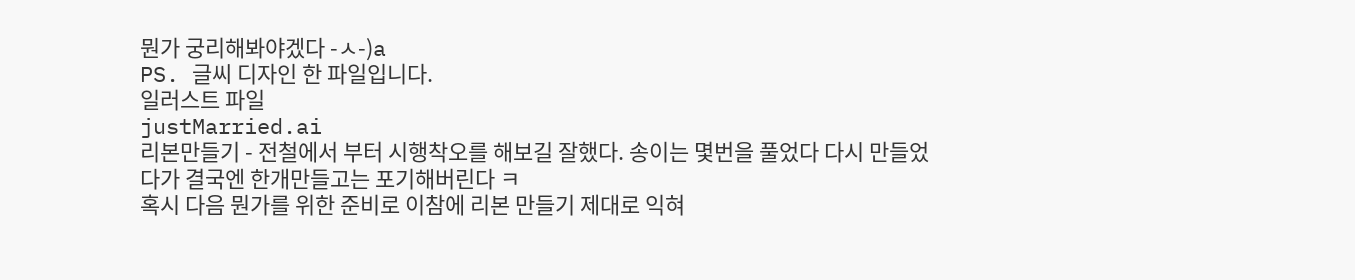뭔가 궁리해봐야겠다 -ㅅ-)a
PS. 글씨 디자인 한 파일입니다.
일러스트 파일
justMarried.ai
리본만들기 - 전철에서 부터 시행착오를 해보길 잘했다. 송이는 몇번을 풀었다 다시 만들었다가 결국엔 한개만들고는 포기해버린다 ㅋ
혹시 다음 뭔가를 위한 준비로 이참에 리본 만들기 제대로 익혀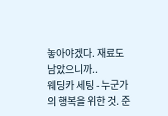놓아야겠다. 재료도 남았으니까..
웨딩카 세팅 - 누군가의 행복을 위한 것. 준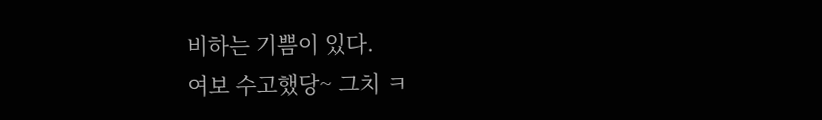비하는 기쁨이 있다.
여보 수고했당~ 그치 ㅋ